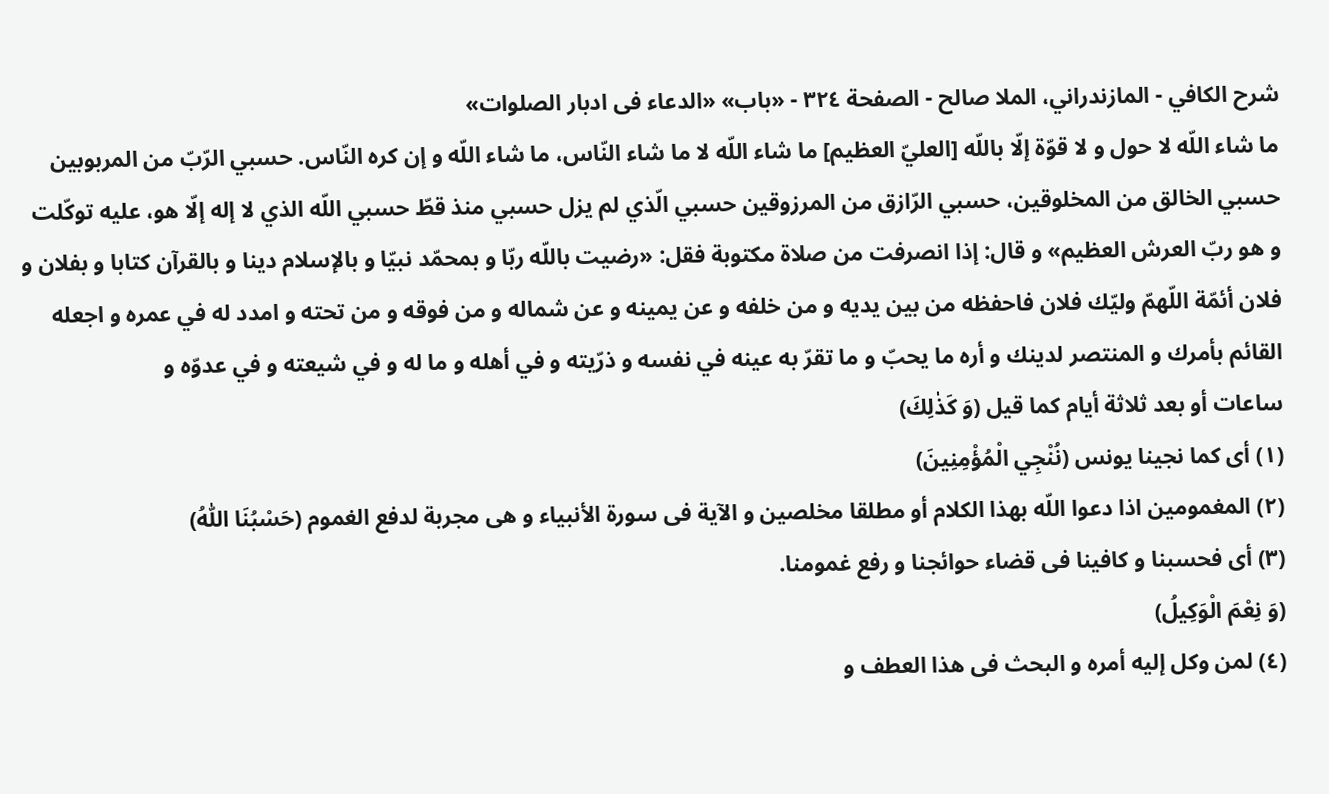شرح الكافي - المازندراني، الملا صالح - الصفحة ٣٢٤ - «باب» «الدعاء فى ادبار الصلوات»
ما شاء اللّه لا حول و لا قوّة إلّا باللّه [العليّ العظيم] ما شاء اللّه لا ما شاء النّاس، ما شاء اللّه و إن كره النّاس. حسبي الرّبّ من المربوبين حسبي الخالق من المخلوقين، حسبي الرّازق من المرزوقين حسبي الّذي لم يزل حسبي منذ قطّ حسبي اللّه الذي لا إله إلّا هو، عليه توكّلت و هو ربّ العرش العظيم» و قال: إذا انصرفت من صلاة مكتوبة فقل: «رضيت باللّه ربّا و بمحمّد نبيّا و بالإسلام دينا و بالقرآن كتابا و بفلان و فلان أئمّة اللّهمّ وليّك فلان فاحفظه من بين يديه و من خلفه و عن يمينه و عن شماله و من فوقه و من تحته و امدد له في عمره و اجعله القائم بأمرك و المنتصر لدينك و أره ما يحبّ و ما تقرّ به عينه في نفسه و ذرّيته و في أهله و ما له و في شيعته و في عدوّه و
ساعات أو بعد ثلاثة أيام كما قيل (وَ كَذٰلِكَ)
(١) أى كما نجينا يونس (نُنْجِي الْمُؤْمِنِينَ)
(٢) المغمومين اذا دعوا اللّه بهذا الكلام أو مطلقا مخلصين و الآية فى سورة الأنبياء و هى مجربة لدفع الغموم (حَسْبُنَا اللّٰهُ)
(٣) أى فحسبنا و كافينا فى قضاء حوائجنا و رفع غمومنا.
(وَ نِعْمَ الْوَكِيلُ)
(٤) لمن وكل إليه أمره و البحث فى هذا العطف و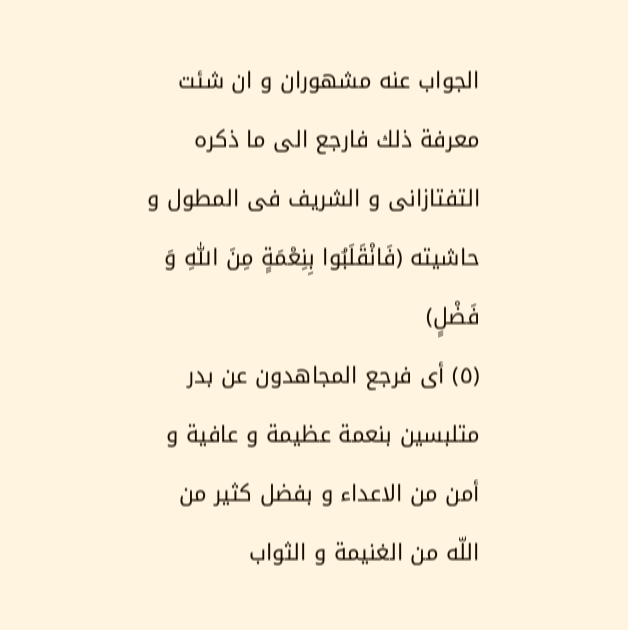الجواب عنه مشهوران و ان شئت معرفة ذلك فارجع الى ما ذكره التفتازانى و الشريف فى المطول و حاشيته (فَانْقَلَبُوا بِنِعْمَةٍ مِنَ اللّٰهِ وَ فَضْلٍ)
(٥) أى فرجع المجاهدون عن بدر متلبسين بنعمة عظيمة و عافية و أمن من الاعداء و بفضل كثير من اللّه من الغنيمة و الثواب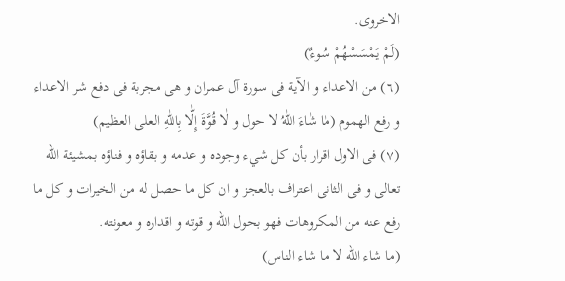الاخروى.
(لَمْ يَمْسَسْهُمْ سُوءٌ)
(٦) من الاعداء و الآية فى سورة آل عمران و هى مجربة فى دفع شر الاعداء و رفع الهموم (مٰا شٰاءَ اللّٰهُ لا حول و لٰا قُوَّةَ إِلّٰا بِاللّٰهِ العلى العظيم)
(٧) فى الاول اقرار بأن كل شيء وجوده و عدمه و بقاؤه و فناؤه بمشيئة اللّه تعالى و فى الثانى اعتراف بالعجز و ان كل ما حصل له من الخيرات و كل ما رفع عنه من المكروهات فهو بحول اللّه و قوته و اقداره و معونته.
(ما شاء اللّه لا ما شاء الناس)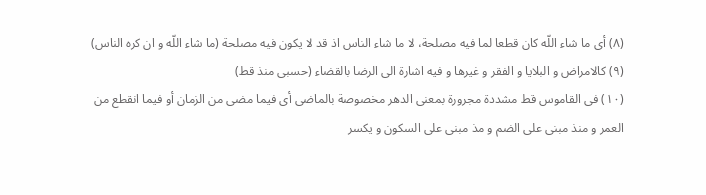(٨) أى ما شاء اللّه كان قطعا لما فيه مصلحة، لا ما شاء الناس اذ قد لا يكون فيه مصلحة (ما شاء اللّه و ان كره الناس)
(٩) كالامراض و البلايا و الفقر و غيرها و فيه اشارة الى الرضا بالقضاء (حسبى منذ قط)
(١٠) فى القاموس قط مشددة مجرورة بمعنى الدهر مخصوصة بالماضى أى فيما مضى من الزمان أو فيما انقطع من العمر و منذ مبنى على الضم و مذ مبنى على السكون و يكسر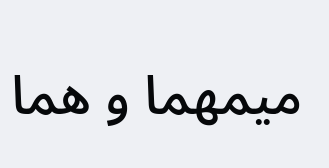ميمهما و هما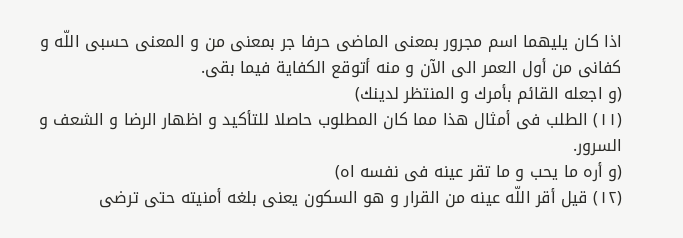اذا كان يليهما اسم مجرور بمعنى الماضى حرفا جر بمعنى من و المعنى حسبى اللّه و كفانى من أول العمر الى الآن و منه أتوقع الكفاية فيما بقى.
(و اجعله القائم بأمرك و المنتظر لدينك)
(١١) الطلب فى أمثال هذا مما كان المطلوب حاصلا للتأكيد و اظهار الرضا و الشعف و السرور.
(و أره ما يحب و ما تقر عينه فى نفسه اه)
(١٢) قيل أقر اللّه عينه من القرار و هو السكون يعنى بلغه أمنيته حتى ترضى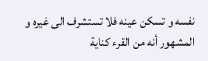نفسه و تسكن عينه فلا تستشرف الى غيره و المشهور أنه من القرء كناية